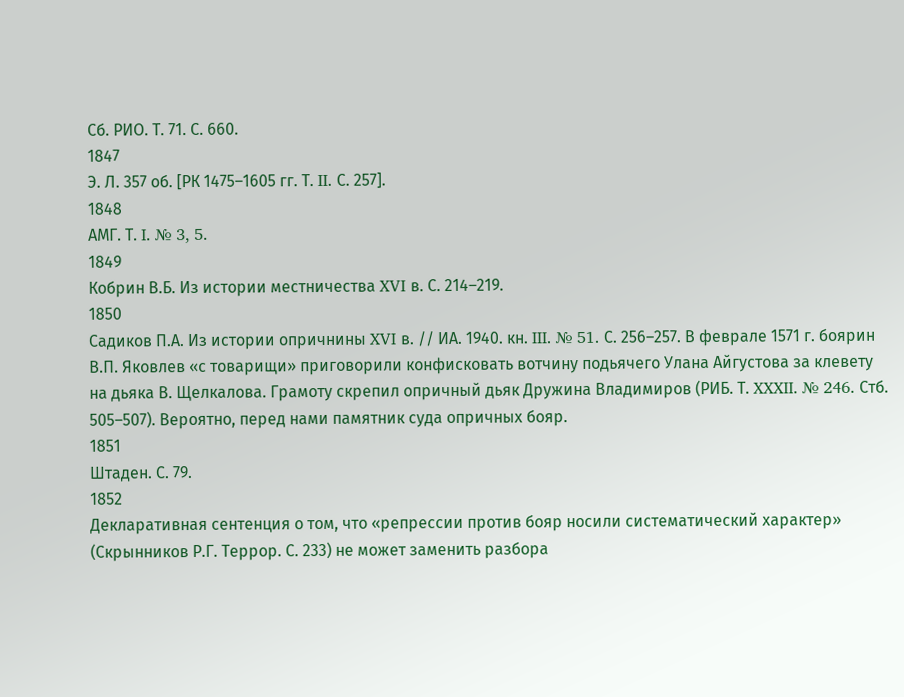Сб. РИО. Т. 71. С. 660.
1847
Э. Л. 357 об. [РК 1475–1605 гг. Т. II. С. 257].
1848
АМГ. Т. I. № 3, 5.
1849
Кобрин В.Б. Из истории местничества XVI в. С. 214–219.
1850
Садиков П.А. Из истории опричнины XVI в. // ИА. 1940. кн. III. № 51. С. 256–257. В феврале 1571 г. боярин В.П. Яковлев «с товарищи» приговорили конфисковать вотчину подьячего Улана Айгустова за клевету на дьяка В. Щелкалова. Грамоту скрепил опричный дьяк Дружина Владимиров (РИБ. Т. XXXII. № 246. Стб. 505–507). Вероятно, перед нами памятник суда опричных бояр.
1851
Штаден. С. 79.
1852
Декларативная сентенция о том, что «репрессии против бояр носили систематический характер» (Скрынников Р.Г. Террор. С. 233) не может заменить разбора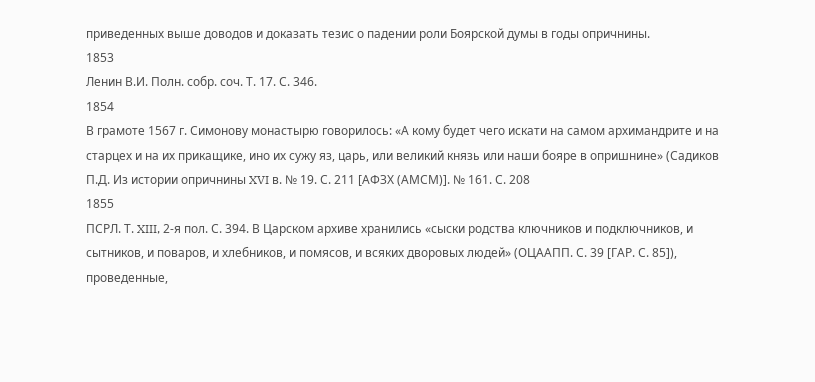приведенных выше доводов и доказать тезис о падении роли Боярской думы в годы опричнины.
1853
Ленин В.И. Полн. собр. соч. Т. 17. С. 346.
1854
В грамоте 1567 г. Симонову монастырю говорилось: «А кому будет чего искати на самом архимандрите и на старцех и на их прикащике, ино их сужу яз, царь, или великий князь или наши бояре в опришнине» (Садиков П.Д. Из истории опричнины XVI в. № 19. С. 211 [АФЗХ (АМСМ)]. № 161. С. 208
1855
ПСРЛ. Т. XIII, 2-я пол. С. 394. В Царском архиве хранились «сыски родства ключников и подключников, и сытников, и поваров, и хлебников, и помясов, и всяких дворовых людей» (ОЦААПП. С. 39 [ГАР. С. 85]), проведенные,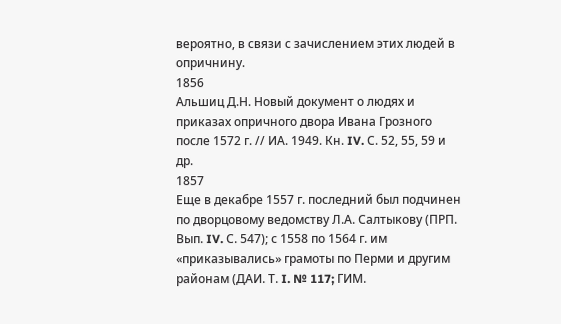вероятно, в связи с зачислением этих людей в опричнину.
1856
Альшиц Д.Н. Новый документ о людях и приказах опричного двора Ивана Грозного после 1572 г. // ИА. 1949. Кн. IV. С. 52, 55, 59 и др.
1857
Еще в декабре 1557 г. последний был подчинен по дворцовому ведомству Л.А. Салтыкову (ПРП. Вып. IV. С. 547); с 1558 по 1564 г. им «приказывались» грамоты по Перми и другим районам (ДАИ. Т. I. № 117; ГИМ.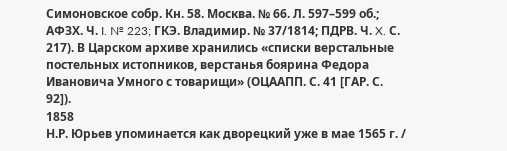Симоновское собр. Кн. 58. Москва. № 66. Л. 597–599 об.; АФЗХ. Ч. I. № 223; ГКЭ. Владимир. № 37/1814; ПДРВ. Ч. X. С. 217). В Царском архиве хранились «списки верстальные постельных истопников, верстанья боярина Федора Ивановича Умного с товарищи» (ОЦААПП. С. 41 [ГАР. С. 92]).
1858
Н.Р. Юрьев упоминается как дворецкий уже в мае 1565 г. /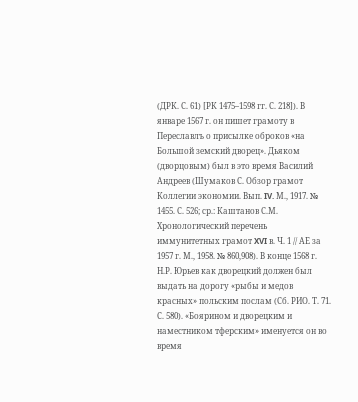(ДРК. С. 61) [РК 1475–1598 гг. С. 218]). В январе 1567 г. он пишет грамоту в Переславлъ о присылке оброков «на Большой земский дворец». Дьяком (дворцовым) был в это время Василий Андреев (Шумаков С. Обзор грамот Коллегии экономии. Вып. IV. М., 1917. № 1455. С. 526; ср.: Каштанов С.М. Хронологический перечень иммунитетных грамот XVI в. Ч. 1 // АЕ за 1957 г. М., 1958. № 860,908). В конце 1568 г. Н.Р. Юрьев как дворецкий должен был выдать на дорогу «рыбы и медов красных» польским послам (Сб. РИО. Т. 71. С. 580). «Боярином и дворецким и наместником тферским» именуется он во время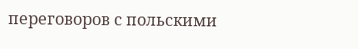переговоров с польскими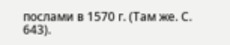послами в 1570 г. (Там же. С. 643).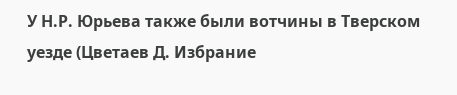У Н.Р. Юрьева также были вотчины в Тверском уезде (Цветаев Д. Избрание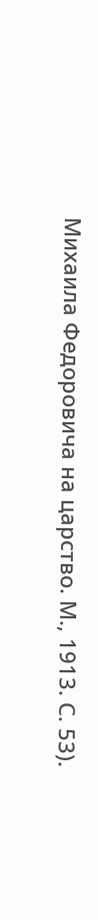Михаила Федоровича на царство. М., 1913. С. 53).